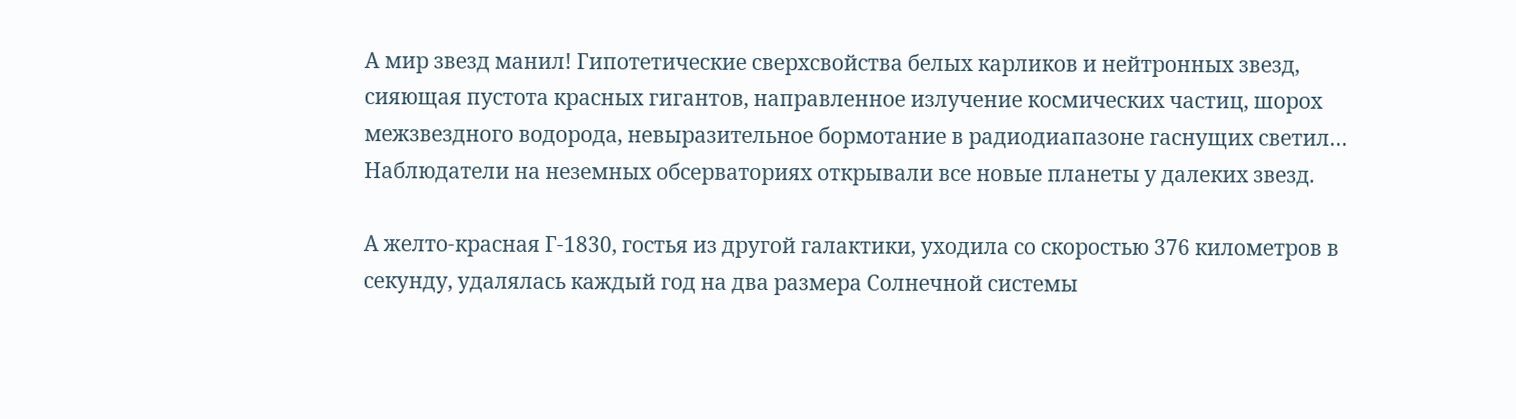А мир звезд манил! Гипотетические сверхсвойства белых карликов и нейтронных звезд, сияющая пустота красных гигантов, направленное излучение космических частиц, шорох межзвездного водорода, невыразительное бормотание в радиодиапазоне гаснущих светил… Наблюдатели на неземных обсерваториях открывали все новые планеты у далеких звезд.

А желто-красная Г-1830, гостья из другой галактики, уходила со скоростью 376 километров в секунду, удалялась каждый год на два размера Солнечной системы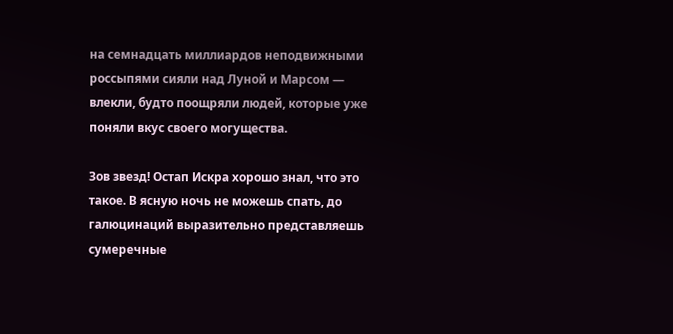на семнадцать миллиардов неподвижными россыпями сияли над Луной и Марсом — влекли, будто поощряли людей, которые уже поняли вкус своего могущества.

Зов звезд! Остап Искра хорошо знал, что это такое. В ясную ночь не можешь спать, до галюцинаций выразительно представляешь сумеречные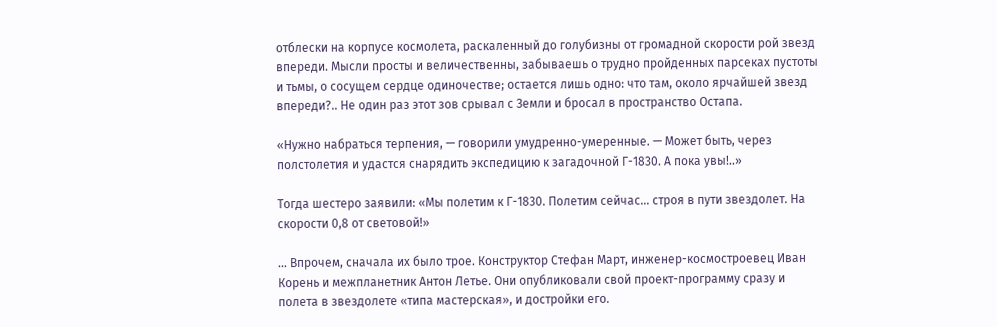отблески на корпусе космолета, раскаленный до голубизны от громадной скорости рой звезд впереди. Мысли просты и величественны, забываешь о трудно пройденных парсеках пустоты и тьмы, о сосущем сердце одиночестве; остается лишь одно: что там, около ярчайшей звезд впереди?.. Не один раз этот зов срывал с Земли и бросал в пространство Остапа.

«Нужно набраться терпения, — говорили умудренно-умеренные. — Может быть, через полстолетия и удастся снарядить экспедицию к загадочной Г-1830. А пока увы!..»

Тогда шестеро заявили: «Мы полетим к Г-1830. Полетим сейчас… строя в пути звездолет. На скорости 0,8 от световой!»

… Впрочем, сначала их было трое. Конструктор Стефан Март, инженер-космостроевец Иван Корень и межпланетник Антон Летье. Они опубликовали свой проект-программу сразу и полета в звездолете «типа мастерская», и достройки его.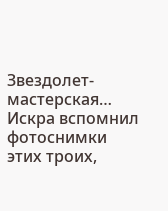Звездолет-мастерская… Искра вспомнил фотоснимки этих троих,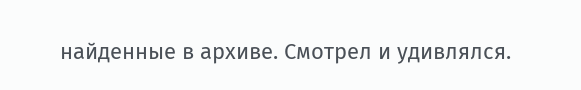найденные в архиве. Смотрел и удивлялся.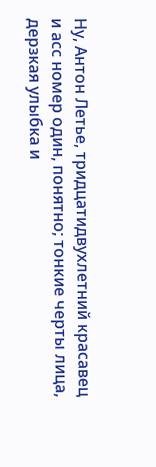Ну, Антон Летье, тридцатидвухлетний красавец и асс номер один, понятно; тонкие черты лица, дерзкая улыбка и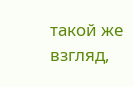такой же взгляд,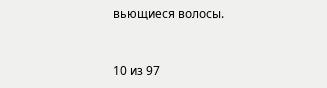вьющиеся волосы.



10 из 97